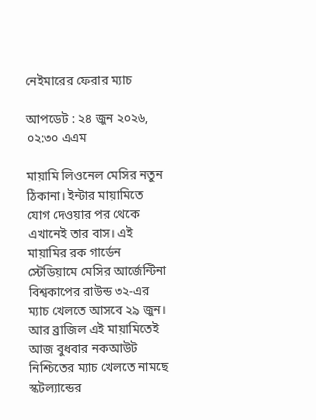নেইমারের ফেরার ম্যাচ

আপডেট : ২৪ জুন ২০২৬, ০২:৩০ এএম

মায়ামি লিওনেল মেসির নতুন ঠিকানা। ইন্টার মায়ামিতে যোগ দেওয়ার পর থেকে এখানেই তার বাস। এই মায়ামির রক গার্ডেন স্টেডিয়ামে মেসির আর্জেন্টিনা বিশ্বকাপের রাউন্ড ৩২-এর ম্যাচ খেলতে আসবে ২৯ জুন। আর ব্রাজিল এই মায়ামিতেই আজ বুধবার নকআউট নিশ্চিতের ম্যাচ খেলতে নামছে স্কটল্যান্ডের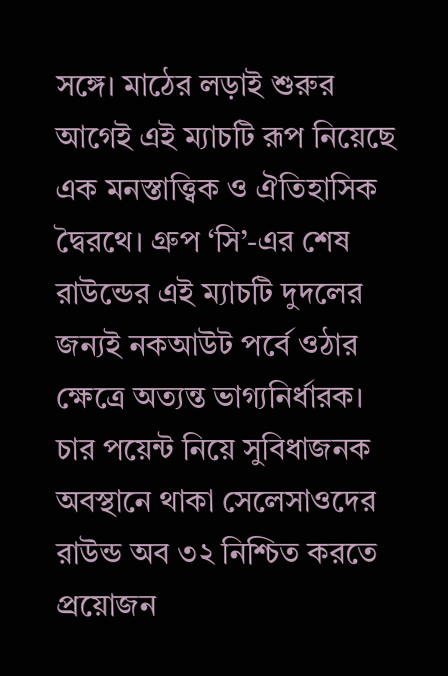সঙ্গে। মাঠের লড়াই শুরুর আগেই এই ম্যাচটি রূপ নিয়েছে এক মনস্তাত্ত্বিক ও ঐতিহাসিক দ্বৈরথে। গ্রুপ ‘সি’-এর শেষ রাউন্ডের এই ম্যাচটি দুদলের জন্যই নকআউট পর্বে ওঠার ক্ষেত্রে অত্যন্ত ভাগ্যনির্ধারক। চার পয়েন্ট নিয়ে সুবিধাজনক অবস্থানে থাকা সেলেসাওদের রাউন্ড অব ৩২ নিশ্চিত করতে প্রয়োজন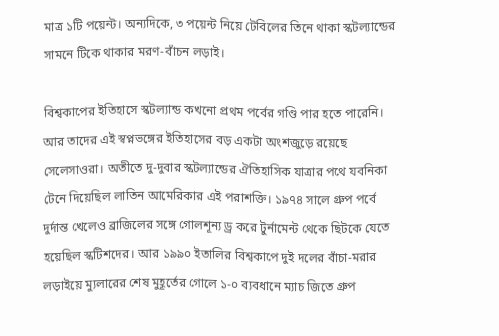মাত্র ১টি পয়েন্ট। অন্যদিকে, ৩ পয়েন্ট নিয়ে টেবিলের তিনে থাকা স্কটল্যান্ডের সামনে টিকে থাকার মরণ-বাঁচন লড়াই।

বিশ্বকাপের ইতিহাসে স্কটল্যান্ড কখনো প্রথম পর্বের গণ্ডি পার হতে পারেনি। আর তাদের এই স্বপ্নভঙ্গের ইতিহাসের বড় একটা অংশজুড়ে রয়েছে সেলেসাওরা। অতীতে দু-দুবার স্কটল্যান্ডের ঐতিহাসিক যাত্রার পথে যবনিকা টেনে দিয়েছিল লাতিন আমেরিকার এই পরাশক্তি। ১৯৭৪ সালে গ্রুপ পর্বে দুর্দান্ত খেলেও ব্রাজিলের সঙ্গে গোলশূন্য ড্র করে টুর্নামেন্ট থেকে ছিটকে যেতে হয়েছিল স্কটিশদের। আর ১৯৯০ ইতালির বিশ্বকাপে দুই দলের বাঁচা-মরার লড়াইয়ে ম্যুলারের শেষ মুহূর্তের গোলে ১-০ ব্যবধানে ম্যাচ জিতে গ্রুপ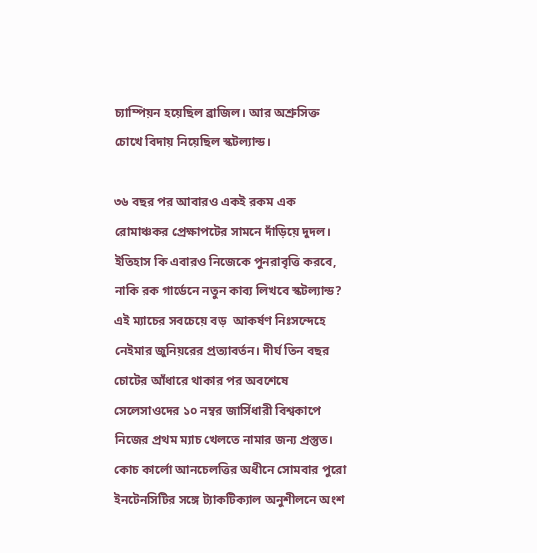চ্যাম্পিয়ন হয়েছিল ব্রাজিল। আর অশ্রুসিক্ত চোখে বিদায় নিয়েছিল স্কটল্যান্ড।

৩৬ বছর পর আবারও একই রকম এক রোমাঞ্চকর প্রেক্ষাপটের সামনে দাঁড়িয়ে দুদল। ইতিহাস কি এবারও নিজেকে পুনরাবৃত্তি করবে, নাকি রক গার্ডেনে নতুন কাব্য লিখবে স্কটল্যান্ড? এই ম্যাচের সবচেয়ে বড়  আকর্ষণ নিঃসন্দেহে নেইমার জুনিয়রের প্রত্যাবর্তন। দীর্ঘ তিন বছর চোটের আঁধারে থাকার পর অবশেষে সেলেসাওদের ১০ নম্বর জার্সিধারী বিশ্বকাপে নিজের প্রথম ম্যাচ খেলতে নামার জন্য প্রস্তুত। কোচ কার্লো আনচেলত্তির অধীনে সোমবার পুরো ইনটেনসিটির সঙ্গে ট্যাকটিক্যাল অনুশীলনে অংশ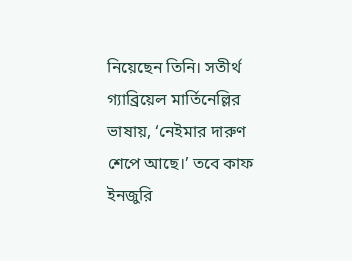নিয়েছেন তিনি। সতীর্থ গ্যাব্রিয়েল মার্তিনেল্লির ভাষায়, ‘নেইমার দারুণ শেপে আছে।’ তবে কাফ ইনজুরি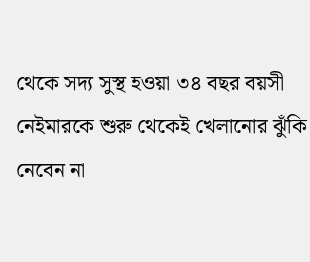থেকে সদ্য সুস্থ হওয়া ৩৪ বছর বয়সী নেইমারকে শুরু থেকেই খেলানোর ঝুঁকি নেবেন না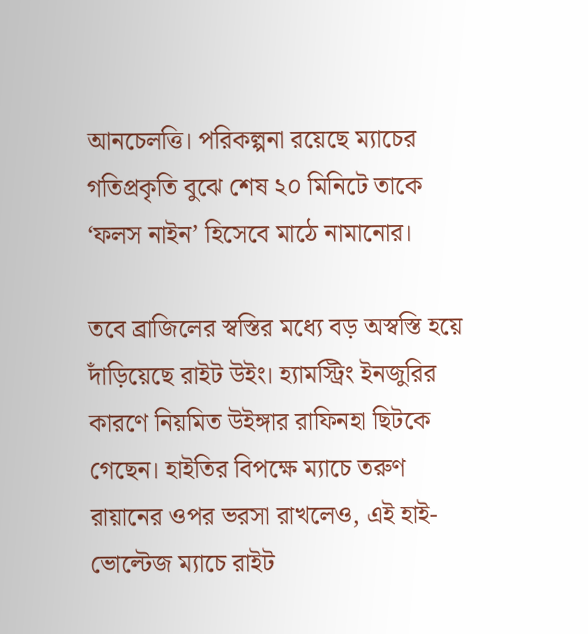আনচেলত্তি। পরিকল্পনা রয়েছে ম্যাচের গতিপ্রকৃতি বুঝে শেষ ২০ মিনিটে তাকে ‘ফলস নাইন’ হিসেবে মাঠে নামানোর।

তবে ব্রাজিলের স্বস্তির মধ্যে বড় অস্বস্তি হয়ে দাঁড়িয়েছে রাইট উইং। হ্যামস্ট্রিং ইনজুরির কারণে নিয়মিত উইঙ্গার রাফিনহা ছিটকে গেছেন। হাইতির বিপক্ষে ম্যাচে তরুণ রায়ানের ওপর ভরসা রাখলেও, এই হাই-ভোল্টেজ ম্যাচে রাইট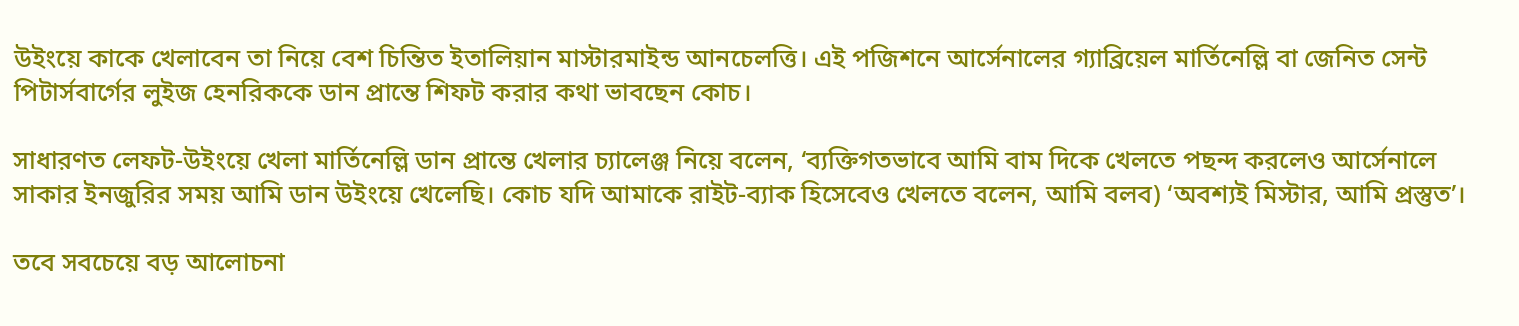উইংয়ে কাকে খেলাবেন তা নিয়ে বেশ চিন্তিত ইতালিয়ান মাস্টারমাইন্ড আনচেলত্তি। এই পজিশনে আর্সেনালের গ্যাব্রিয়েল মার্তিনেল্লি বা জেনিত সেন্ট পিটার্সবার্গের লুইজ হেনরিককে ডান প্রান্তে শিফট করার কথা ভাবছেন কোচ।

সাধারণত লেফট-উইংয়ে খেলা মার্তিনেল্লি ডান প্রান্তে খেলার চ্যালেঞ্জ নিয়ে বলেন, ‘ব্যক্তিগতভাবে আমি বাম দিকে খেলতে পছন্দ করলেও আর্সেনালে সাকার ইনজুরির সময় আমি ডান উইংয়ে খেলেছি। কোচ যদি আমাকে রাইট-ব্যাক হিসেবেও খেলতে বলেন, আমি বলব) ‘অবশ্যই মিস্টার, আমি প্রস্তুত’।

তবে সবচেয়ে বড় আলোচনা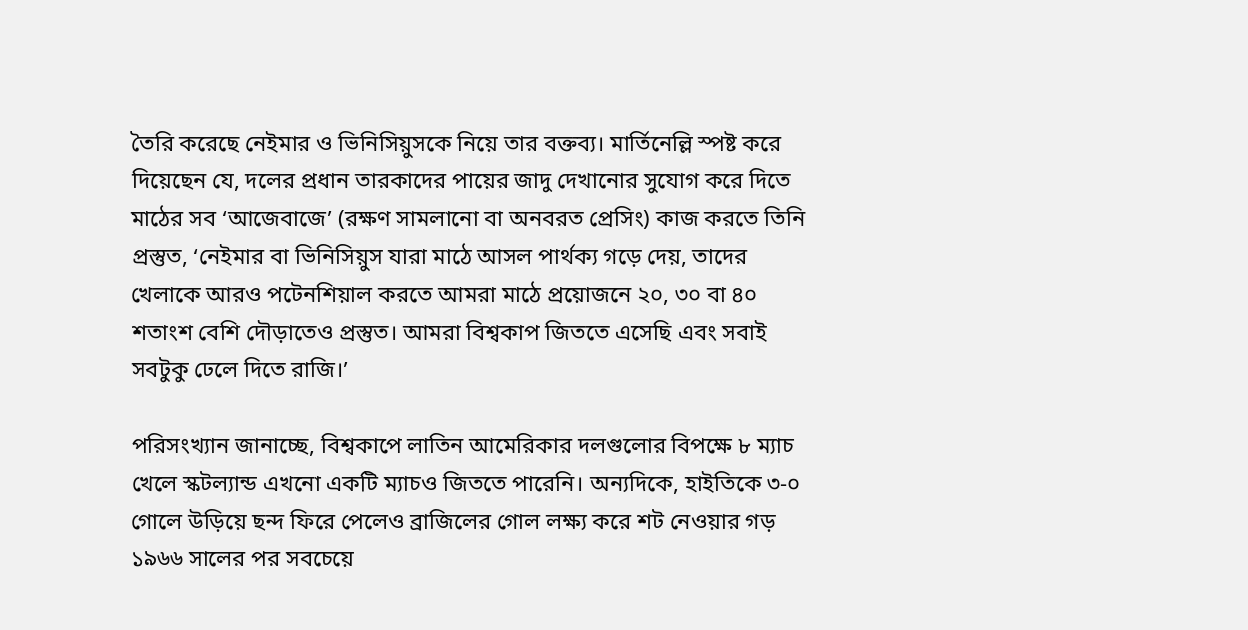তৈরি করেছে নেইমার ও ভিনিসিয়ুসকে নিয়ে তার বক্তব্য। মার্তিনেল্লি স্পষ্ট করে দিয়েছেন যে, দলের প্রধান তারকাদের পায়ের জাদু দেখানোর সুযোগ করে দিতে মাঠের সব ‘আজেবাজে’ (রক্ষণ সামলানো বা অনবরত প্রেসিং) কাজ করতে তিনি প্রস্তুত, ‘নেইমার বা ভিনিসিয়ুস যারা মাঠে আসল পার্থক্য গড়ে দেয়, তাদের খেলাকে আরও পটেনশিয়াল করতে আমরা মাঠে প্রয়োজনে ২০, ৩০ বা ৪০ শতাংশ বেশি দৌড়াতেও প্রস্তুত। আমরা বিশ্বকাপ জিততে এসেছি এবং সবাই সবটুকু ঢেলে দিতে রাজি।’

পরিসংখ্যান জানাচ্ছে, বিশ্বকাপে লাতিন আমেরিকার দলগুলোর বিপক্ষে ৮ ম্যাচ খেলে স্কটল্যান্ড এখনো একটি ম্যাচও জিততে পারেনি। অন্যদিকে, হাইতিকে ৩-০ গোলে উড়িয়ে ছন্দ ফিরে পেলেও ব্রাজিলের গোল লক্ষ্য করে শট নেওয়ার গড় ১৯৬৬ সালের পর সবচেয়ে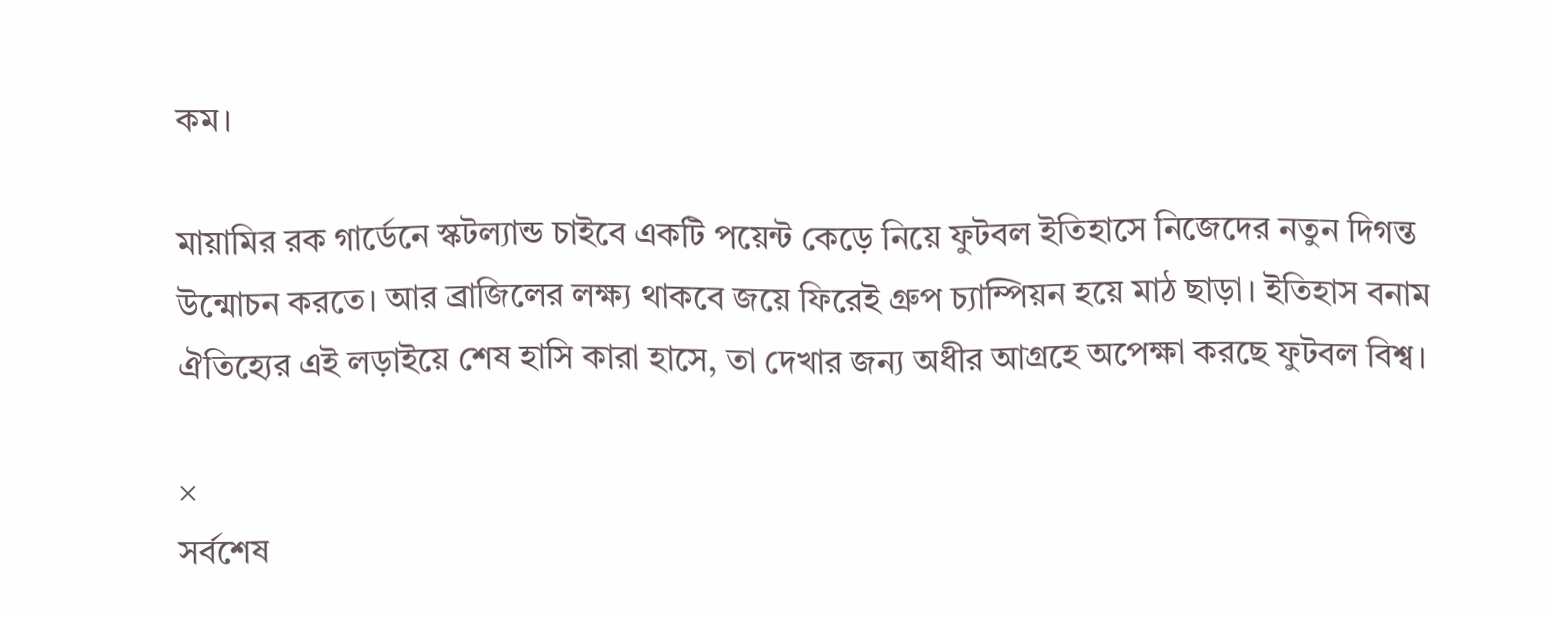কম।

মায়ামির রক গার্ডেনে স্কটল্যান্ড চাইবে একটি পয়েন্ট কেড়ে নিয়ে ফুটবল ইতিহাসে নিজেদের নতুন দিগন্ত উন্মোচন করতে। আর ব্রাজিলের লক্ষ্য থাকবে জয়ে ফিরেই গ্রুপ চ্যাম্পিয়ন হয়ে মাঠ ছাড়া। ইতিহাস বনাম ঐতিহ্যের এই লড়াইয়ে শেষ হাসি কারা হাসে, তা দেখার জন্য অধীর আগ্রহে অপেক্ষা করছে ফুটবল বিশ্ব।

×
সর্বশেষ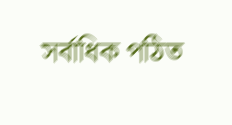সর্বাধিক পঠিত